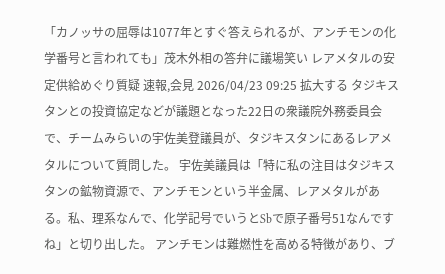「カノッサの屈辱は1077年とすぐ答えられるが、アンチモンの化学番号と言われても」茂木外相の答弁に議場笑い レアメタルの安定供給めぐり質疑 速報,会見 2026/04/23 09:25 拡大する タジキスタンとの投資協定などが議題となった22日の衆議院外務委員会で、チームみらいの宇佐美登議員が、タジキスタンにあるレアメタルについて質問した。 宇佐美議員は「特に私の注目はタジキスタンの鉱物資源で、アンチモンという半金属、レアメタルがある。私、理系なんで、化学記号でいうとSbで原子番号51なんですね」と切り出した。 アンチモンは難燃性を高める特徴があり、ブ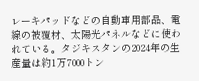レーキパッドなどの自動車用部品、電線の被覆材、太陽光パネルなどに使われている。タジキスタンの2024年の生産量は約1万7000トン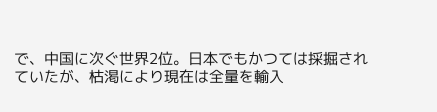で、中国に次ぐ世界2位。日本でもかつては採掘されていたが、枯渇により現在は全量を輸入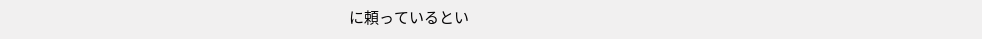に頼っているとい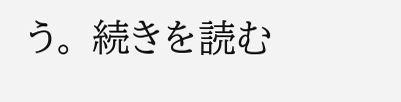う。 続きを読む